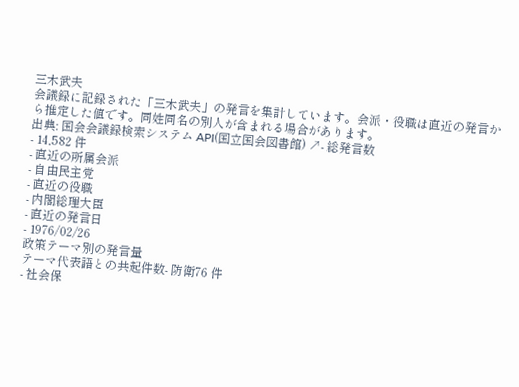三木武夫
会議録に記録された「三木武夫」の発言を集計しています。会派・役職は直近の発言から推定した値です。同姓同名の別人が含まれる場合があります。
出典: 国会会議録検索システム API(国立国会図書館) ↗- 総発言数
- 14,582 件
- 直近の所属会派
- 自由民主党
- 直近の役職
- 内閣総理大臣
- 直近の発言日
- 1976/02/26
政策テーマ別の発言量
テーマ代表語との共起件数- 防衛76 件
- 社会保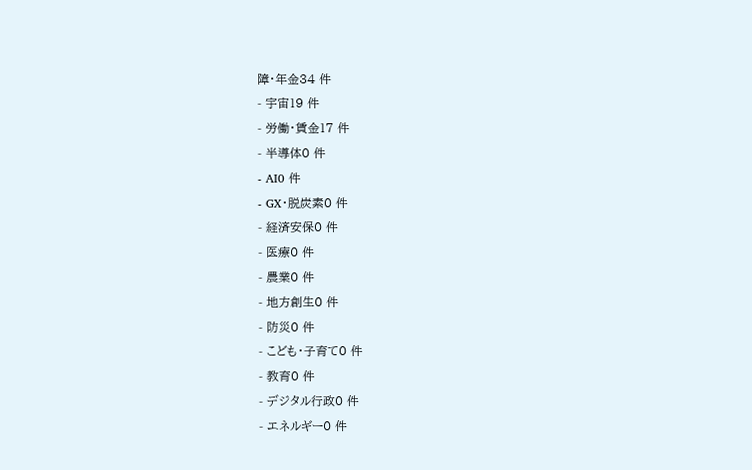障・年金34 件
- 宇宙19 件
- 労働・賃金17 件
- 半導体0 件
- AI0 件
- GX・脱炭素0 件
- 経済安保0 件
- 医療0 件
- 農業0 件
- 地方創生0 件
- 防災0 件
- こども・子育て0 件
- 教育0 件
- デジタル行政0 件
- エネルギー0 件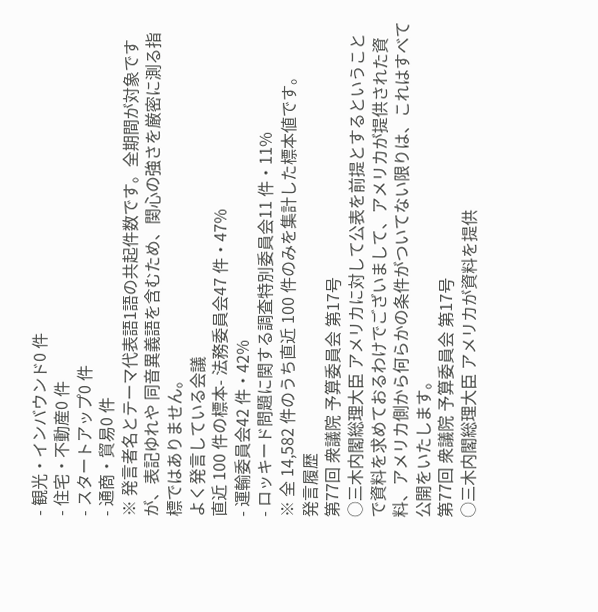- 観光・インバウンド0 件
- 住宅・不動産0 件
- スタートアップ0 件
- 通商・貿易0 件
※ 発言者名とテーマ代表語1語の共起件数です。全期間が対象ですが、表記ゆれや 同音異義語を含むため、関心の強さを厳密に測る指標ではありません。
よく発言している会議
直近 100 件の標本- 法務委員会47 件・47%
- 運輸委員会42 件・42%
- ロッキード問題に関する調査特別委員会11 件・11%
※ 全 14,582 件のうち直近 100 件のみを集計した標本値です。
発言履歴
第77回 衆議院 予算委員会 第17号
○三木内閣総理大臣 アメリカに対して公表を前提とするということで資料を求めておるわけでございまして、アメリカが提供された資料、アメリカ側から何らかの条件がついてない限りは、これはすべて公開をいたします。
第77回 衆議院 予算委員会 第17号
○三木内閣総理大臣 アメリカが資料を提供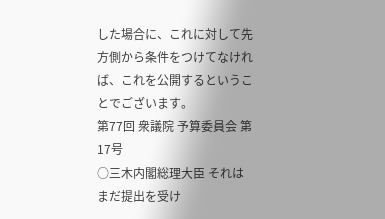した場合に、これに対して先方側から条件をつけてなければ、これを公開するということでございます。
第77回 衆議院 予算委員会 第17号
○三木内閣総理大臣 それはまだ提出を受け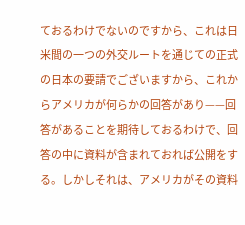ておるわけでないのですから、これは日米間の一つの外交ルートを通じての正式の日本の要請でございますから、これからアメリカが何らかの回答があり——回答があることを期待しておるわけで、回答の中に資料が含まれておれば公開をする。しかしそれは、アメリカがその資料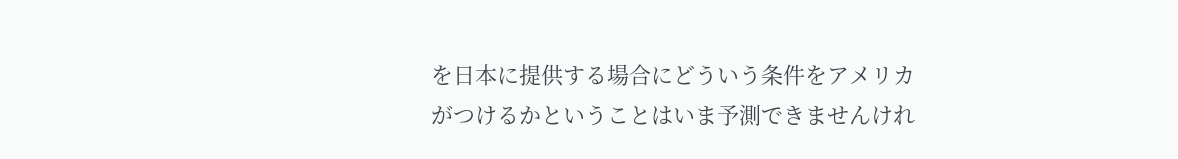を日本に提供する場合にどういう条件をアメリカがつけるかということはいま予測できませんけれ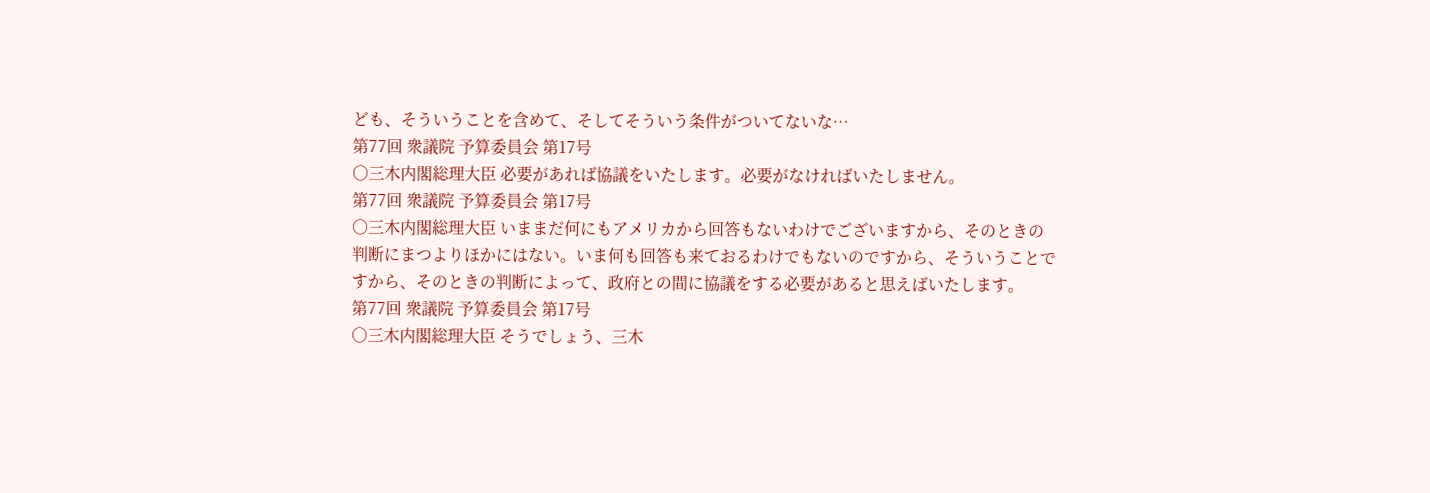ども、そういうことを含めて、そしてそういう条件がついてないな…
第77回 衆議院 予算委員会 第17号
○三木内閣総理大臣 必要があれば協議をいたします。必要がなければいたしません。
第77回 衆議院 予算委員会 第17号
○三木内閣総理大臣 いままだ何にもアメリカから回答もないわけでございますから、そのときの判断にまつよりほかにはない。いま何も回答も来ておるわけでもないのですから、そういうことですから、そのときの判断によって、政府との間に協議をする必要があると思えばいたします。
第77回 衆議院 予算委員会 第17号
○三木内閣総理大臣 そうでしょう、三木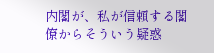内閣が、私が信頼する閣僚からそういう疑惑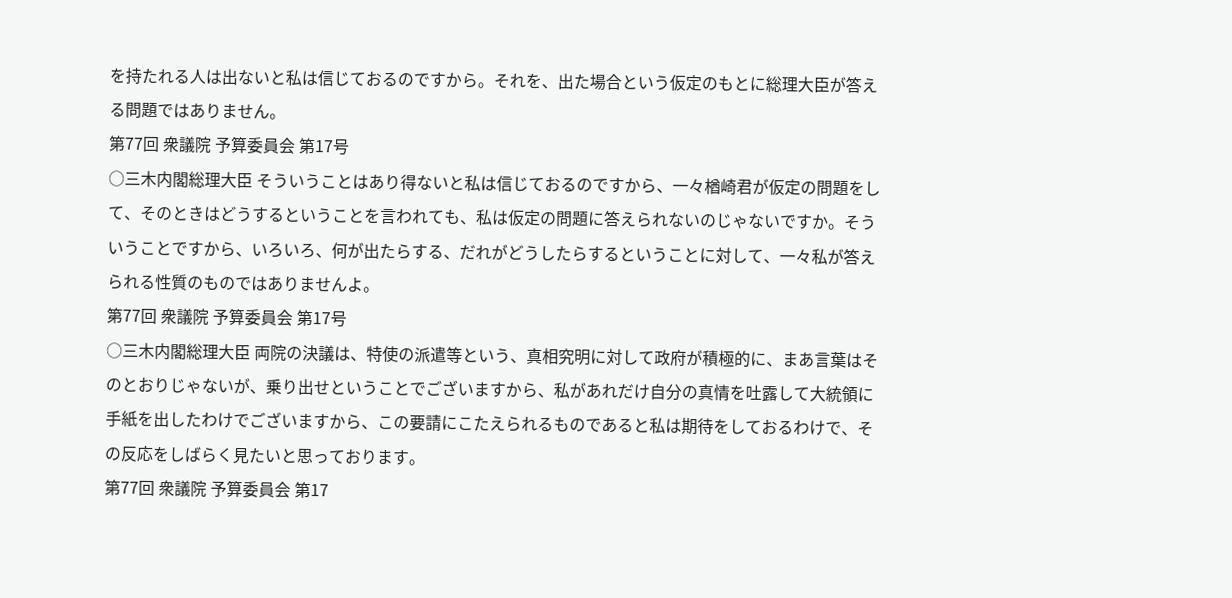を持たれる人は出ないと私は信じておるのですから。それを、出た場合という仮定のもとに総理大臣が答える問題ではありません。
第77回 衆議院 予算委員会 第17号
○三木内閣総理大臣 そういうことはあり得ないと私は信じておるのですから、一々楢崎君が仮定の問題をして、そのときはどうするということを言われても、私は仮定の問題に答えられないのじゃないですか。そういうことですから、いろいろ、何が出たらする、だれがどうしたらするということに対して、一々私が答えられる性質のものではありませんよ。
第77回 衆議院 予算委員会 第17号
○三木内閣総理大臣 両院の決議は、特使の派遣等という、真相究明に対して政府が積極的に、まあ言葉はそのとおりじゃないが、乗り出せということでございますから、私があれだけ自分の真情を吐露して大統領に手紙を出したわけでございますから、この要請にこたえられるものであると私は期待をしておるわけで、その反応をしばらく見たいと思っております。
第77回 衆議院 予算委員会 第17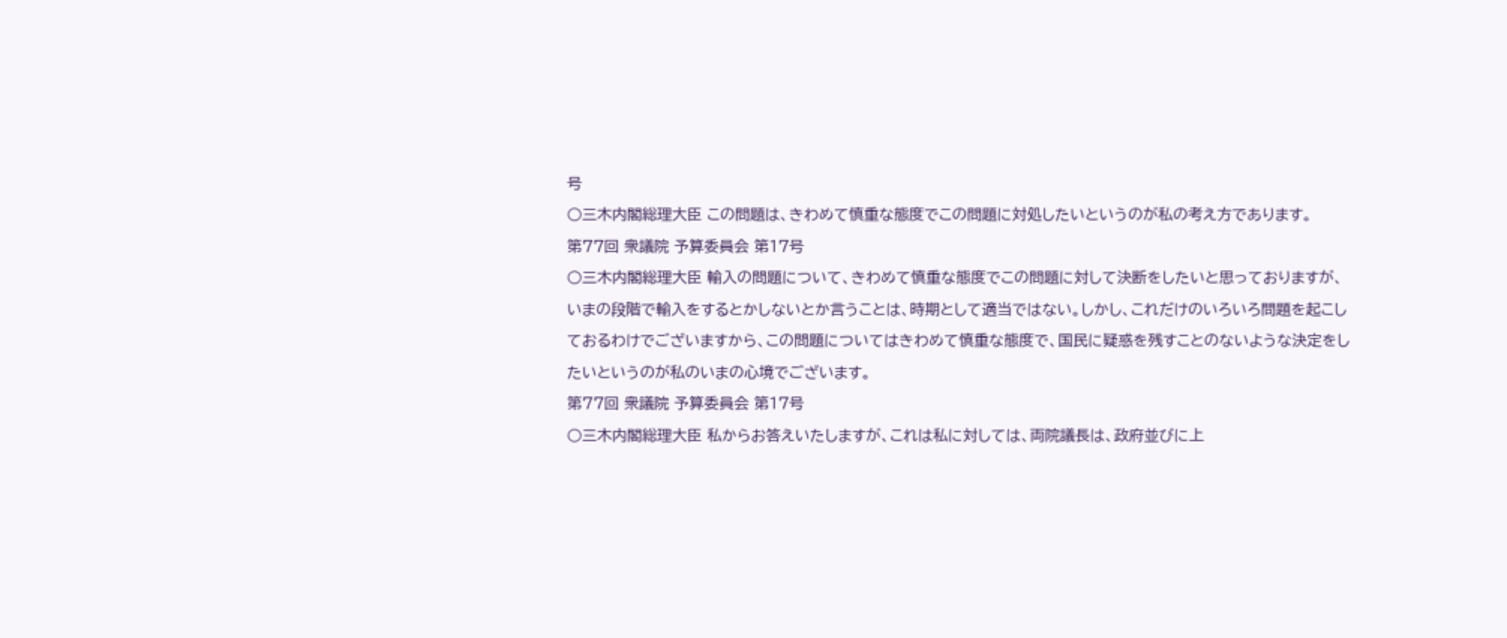号
○三木内閣総理大臣 この問題は、きわめて慎重な態度でこの問題に対処したいというのが私の考え方であります。
第77回 衆議院 予算委員会 第17号
○三木内閣総理大臣 輸入の問題について、きわめて慎重な態度でこの問題に対して決断をしたいと思っておりますが、いまの段階で輸入をするとかしないとか言うことは、時期として適当ではない。しかし、これだけのいろいろ問題を起こしておるわけでございますから、この問題についてはきわめて慎重な態度で、国民に疑惑を残すことのないような決定をしたいというのが私のいまの心境でございます。
第77回 衆議院 予算委員会 第17号
○三木内閣総理大臣 私からお答えいたしますが、これは私に対しては、両院議長は、政府並びに上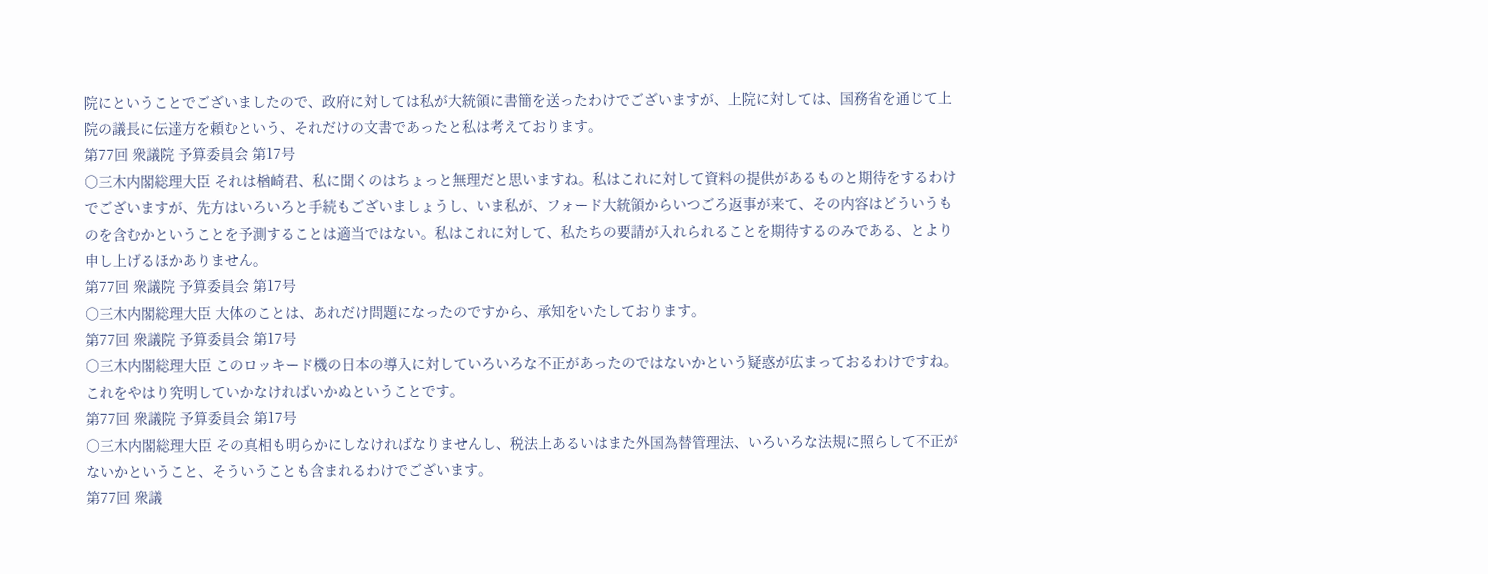院にということでございましたので、政府に対しては私が大統領に書簡を送ったわけでございますが、上院に対しては、国務省を通じて上院の議長に伝達方を頼むという、それだけの文書であったと私は考えております。
第77回 衆議院 予算委員会 第17号
○三木内閣総理大臣 それは楢崎君、私に聞くのはちょっと無理だと思いますね。私はこれに対して資料の提供があるものと期待をするわけでございますが、先方はいろいろと手続もございましょうし、いま私が、フォード大統領からいつごろ返事が来て、その内容はどういうものを含むかということを予測することは適当ではない。私はこれに対して、私たちの要請が入れられることを期待するのみである、とより申し上げるほかありません。
第77回 衆議院 予算委員会 第17号
○三木内閣総理大臣 大体のことは、あれだけ問題になったのですから、承知をいたしております。
第77回 衆議院 予算委員会 第17号
○三木内閣総理大臣 このロッキード機の日本の導入に対していろいろな不正があったのではないかという疑惑が広まっておるわけですね。これをやはり究明していかなければいかぬということです。
第77回 衆議院 予算委員会 第17号
○三木内閣総理大臣 その真相も明らかにしなければなりませんし、税法上あるいはまた外国為替管理法、いろいろな法規に照らして不正がないかということ、そういうことも含まれるわけでございます。
第77回 衆議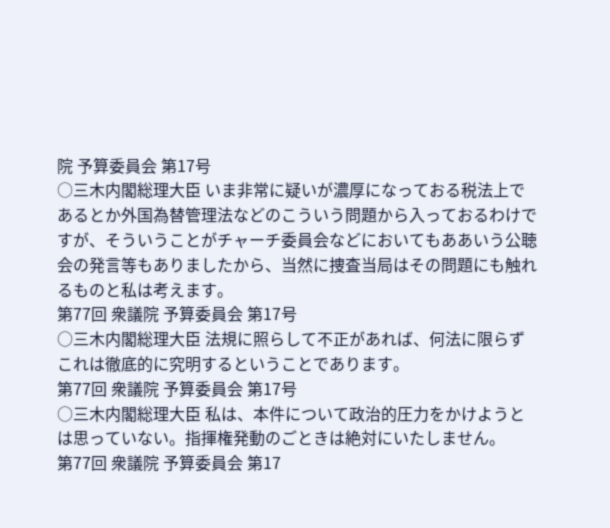院 予算委員会 第17号
○三木内閣総理大臣 いま非常に疑いが濃厚になっておる税法上であるとか外国為替管理法などのこういう問題から入っておるわけですが、そういうことがチャーチ委員会などにおいてもああいう公聴会の発言等もありましたから、当然に捜査当局はその問題にも触れるものと私は考えます。
第77回 衆議院 予算委員会 第17号
○三木内閣総理大臣 法規に照らして不正があれば、何法に限らずこれは徹底的に究明するということであります。
第77回 衆議院 予算委員会 第17号
○三木内閣総理大臣 私は、本件について政治的圧力をかけようとは思っていない。指揮権発動のごときは絶対にいたしません。
第77回 衆議院 予算委員会 第17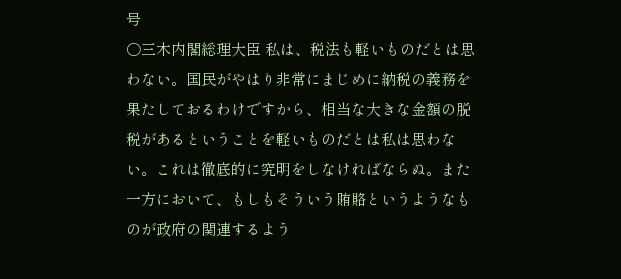号
○三木内閣総理大臣 私は、税法も軽いものだとは思わない。国民がやはり非常にまじめに納税の義務を果たしておるわけですから、相当な大きな金額の脱税があるということを軽いものだとは私は思わない。これは徹底的に究明をしなければならぬ。また一方において、もしもそういう賄賂というようなものが政府の関連するよう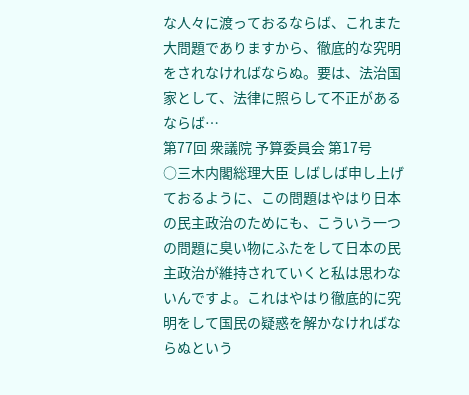な人々に渡っておるならば、これまた大問題でありますから、徹底的な究明をされなければならぬ。要は、法治国家として、法律に照らして不正があるならば…
第77回 衆議院 予算委員会 第17号
○三木内閣総理大臣 しばしば申し上げておるように、この問題はやはり日本の民主政治のためにも、こういう一つの問題に臭い物にふたをして日本の民主政治が維持されていくと私は思わないんですよ。これはやはり徹底的に究明をして国民の疑惑を解かなければならぬという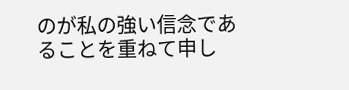のが私の強い信念であることを重ねて申し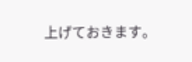上げておきます。